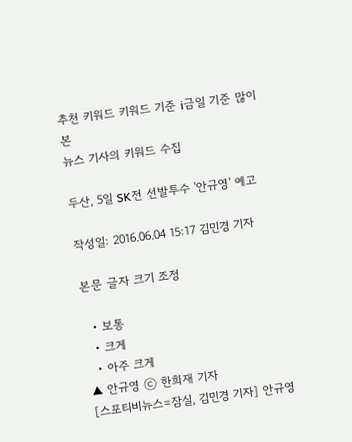추천 키워드 키워드 기준 i금일 기준 많이 본
뉴스 기사의 키워드 수집

두산, 5일 SK전 선발투수 '안규영' 예고

작성일: 2016.06.04 15:17 김민경 기자

본문 글자 크기 조정

  • 보통
  • 크게
  • 아주 크게
▲ 안규영 ⓒ 한희재 기자
[스포티비뉴스=잠실, 김민경 기자] 안규영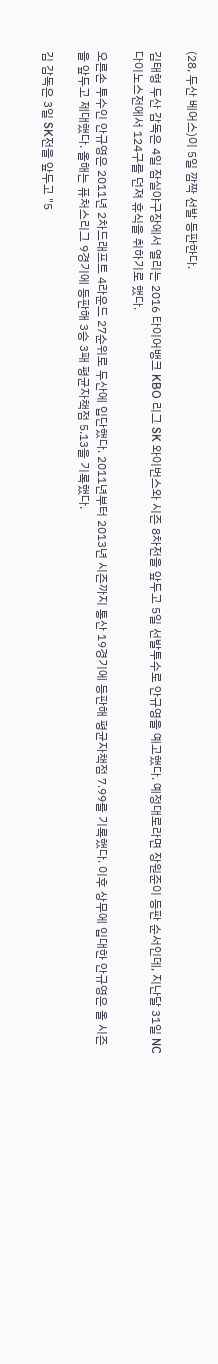(28, 두산 베어스)이 5일 깜짝 선발 등판한다.

김태형 두산 감독은 4일 잠실야구장에서 열리는 2016 타이어뱅크 KBO 리그 SK 와이번스와 시즌 8차전을 앞두고 5일 선발투수로 안규영을 예고했다. 예정대로라면 장원준이 등판 순서인데, 지난달 31일 NC 다이노스전에서 124구를 던져 휴식을 취하기로 했다.

오른손 투수인 안규영은 2011년 2차드래프트 4라운드 27순위로 두산에 입단했다. 2011년부터 2013년 시즌까지 통산 19경기에 등판해 평균자책점 7.99를 기록했다. 이후 상무에 입대한 안규영은 올 시즌을 앞두고 제대했다. 올해는 퓨처스리그 9경기에 등판해 3승 3패 평균자책점 5.13을 기록했다.

김 감독은 3일 SK전을 앞두고 "5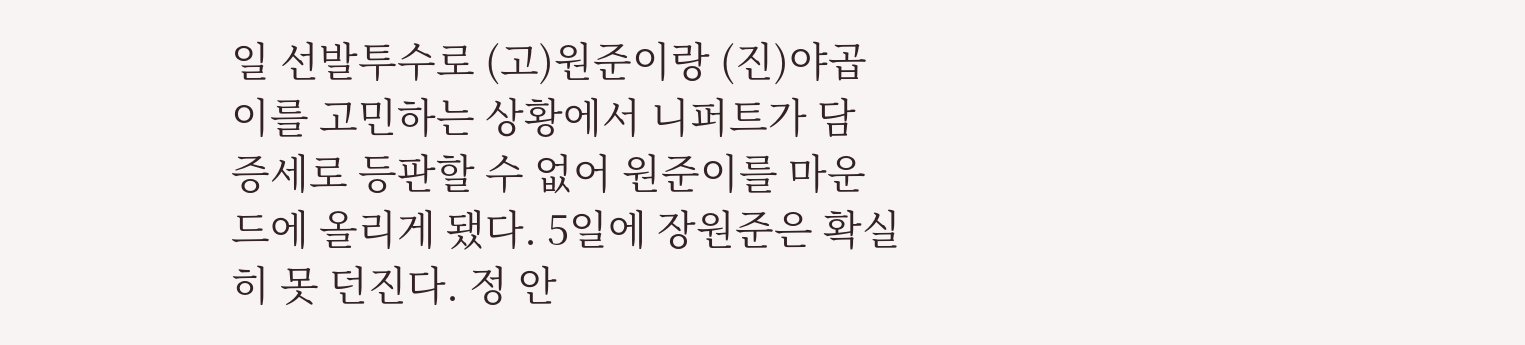일 선발투수로 (고)원준이랑 (진)야곱이를 고민하는 상황에서 니퍼트가 담 증세로 등판할 수 없어 원준이를 마운드에 올리게 됐다. 5일에 장원준은 확실히 못 던진다. 정 안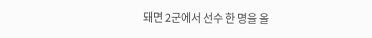돼면 2군에서 선수 한 명을 올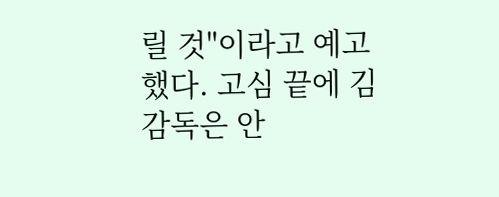릴 것"이라고 예고했다. 고심 끝에 김 감독은 안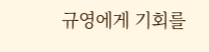규영에게 기회를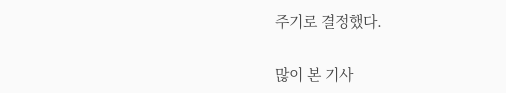주기로 결정했다.

많이 본 기사